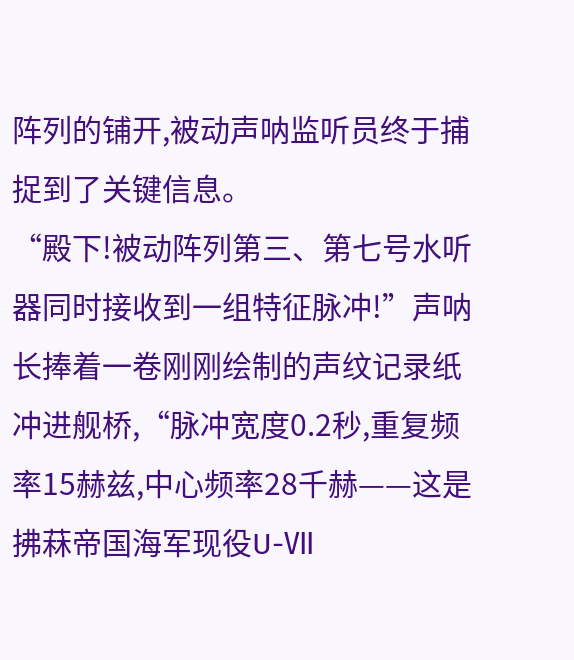阵列的铺开,被动声呐监听员终于捕捉到了关键信息。
“殿下!被动阵列第三、第七号水听器同时接收到一组特征脉冲!”声呐长捧着一卷刚刚绘制的声纹记录纸冲进舰桥,“脉冲宽度0.2秒,重复频率15赫兹,中心频率28千赫——这是拂菻帝国海军现役U-Ⅶ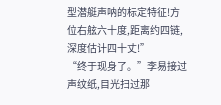型潜艇声呐的标定特征!方位右舷六十度,距离约四链,深度估计四十丈!”
“终于现身了。”李易接过声纹纸,目光扫过那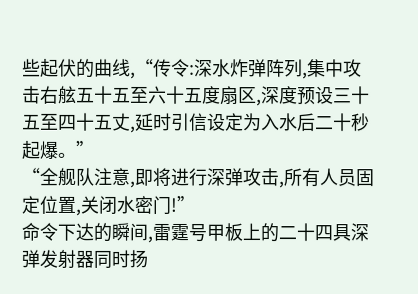些起伏的曲线,“传令:深水炸弹阵列,集中攻击右舷五十五至六十五度扇区,深度预设三十五至四十五丈,延时引信设定为入水后二十秒起爆。”
“全舰队注意,即将进行深弹攻击,所有人员固定位置,关闭水密门!”
命令下达的瞬间,雷霆号甲板上的二十四具深弹发射器同时扬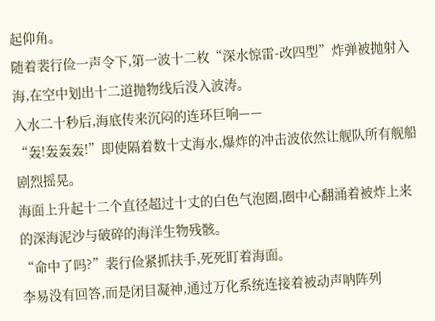起仰角。
随着裴行俭一声令下,第一波十二枚“深水惊雷-改四型”炸弹被抛射入海,在空中划出十二道抛物线后没入波涛。
入水二十秒后,海底传来沉闷的连环巨响——
“轰!轰轰轰!”即使隔着数十丈海水,爆炸的冲击波依然让舰队所有舰船剧烈摇晃。
海面上升起十二个直径超过十丈的白色气泡圈,圈中心翻涌着被炸上来的深海泥沙与破碎的海洋生物残骸。
“命中了吗?”裴行俭紧抓扶手,死死盯着海面。
李易没有回答,而是闭目凝神,通过万化系统连接着被动声呐阵列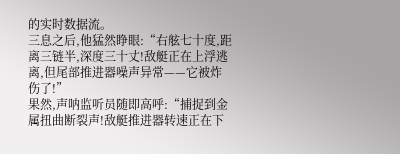的实时数据流。
三息之后,他猛然睁眼:“右舷七十度,距离三链半,深度三十丈!敌艇正在上浮逃离,但尾部推进器噪声异常——它被炸伤了!”
果然,声呐监听员随即高呼:“捕捉到金属扭曲断裂声!敌艇推进器转速正在下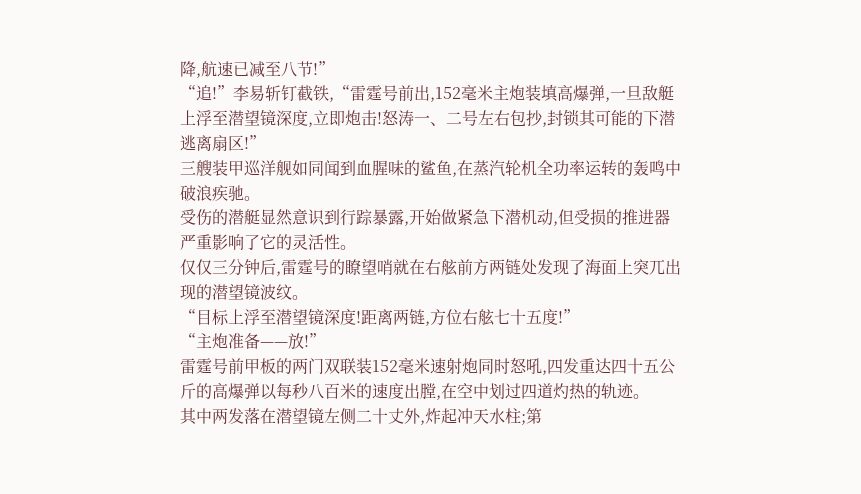降,航速已减至八节!”
“追!”李易斩钉截铁,“雷霆号前出,152毫米主炮装填高爆弹,一旦敌艇上浮至潜望镜深度,立即炮击!怒涛一、二号左右包抄,封锁其可能的下潜逃离扇区!”
三艘装甲巡洋舰如同闻到血腥味的鲨鱼,在蒸汽轮机全功率运转的轰鸣中破浪疾驰。
受伤的潜艇显然意识到行踪暴露,开始做紧急下潜机动,但受损的推进器严重影响了它的灵活性。
仅仅三分钟后,雷霆号的瞭望哨就在右舷前方两链处发现了海面上突兀出现的潜望镜波纹。
“目标上浮至潜望镜深度!距离两链,方位右舷七十五度!”
“主炮准备——放!”
雷霆号前甲板的两门双联装152毫米速射炮同时怒吼,四发重达四十五公斤的高爆弹以每秒八百米的速度出膛,在空中划过四道灼热的轨迹。
其中两发落在潜望镜左侧二十丈外,炸起冲天水柱;第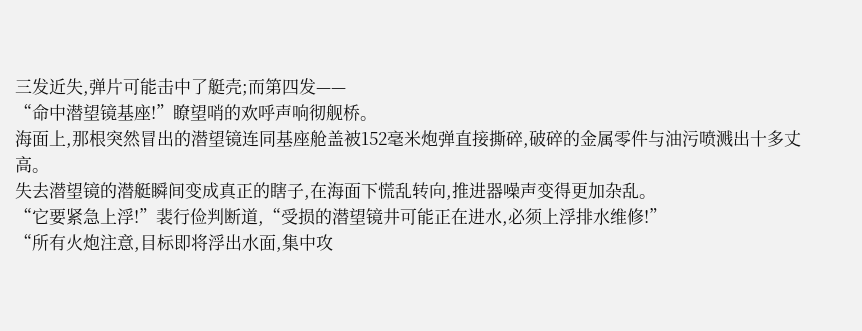三发近失,弹片可能击中了艇壳;而第四发——
“命中潜望镜基座!”瞭望哨的欢呼声响彻舰桥。
海面上,那根突然冒出的潜望镜连同基座舱盖被152毫米炮弹直接撕碎,破碎的金属零件与油污喷溅出十多丈高。
失去潜望镜的潜艇瞬间变成真正的瞎子,在海面下慌乱转向,推进器噪声变得更加杂乱。
“它要紧急上浮!”裴行俭判断道,“受损的潜望镜井可能正在进水,必须上浮排水维修!”
“所有火炮注意,目标即将浮出水面,集中攻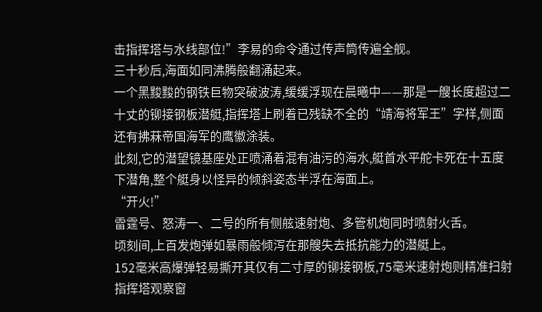击指挥塔与水线部位!”李易的命令通过传声筒传遍全舰。
三十秒后,海面如同沸腾般翻涌起来。
一个黑黢黢的钢铁巨物突破波涛,缓缓浮现在晨曦中——那是一艘长度超过二十丈的铆接钢板潜艇,指挥塔上刷着已残缺不全的“靖海将军王”字样,侧面还有拂菻帝国海军的鹰徽涂装。
此刻,它的潜望镜基座处正喷涌着混有油污的海水,艇首水平舵卡死在十五度下潜角,整个艇身以怪异的倾斜姿态半浮在海面上。
“开火!”
雷霆号、怒涛一、二号的所有侧舷速射炮、多管机炮同时喷射火舌。
顷刻间,上百发炮弹如暴雨般倾泻在那艘失去抵抗能力的潜艇上。
152毫米高爆弹轻易撕开其仅有二寸厚的铆接钢板,75毫米速射炮则精准扫射指挥塔观察窗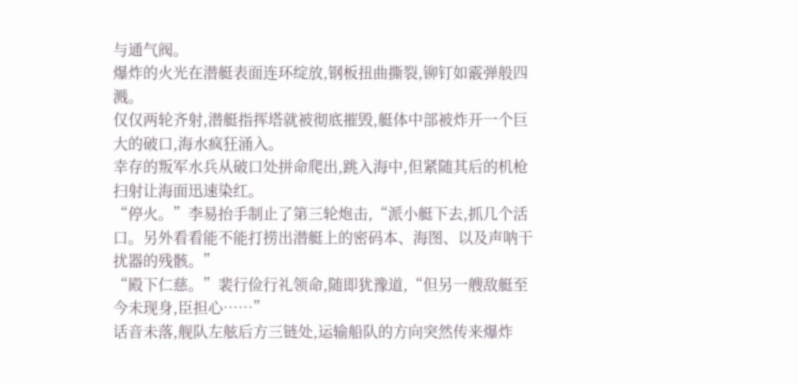与通气阀。
爆炸的火光在潜艇表面连环绽放,钢板扭曲撕裂,铆钉如霰弹般四溅。
仅仅两轮齐射,潜艇指挥塔就被彻底摧毁,艇体中部被炸开一个巨大的破口,海水疯狂涌入。
幸存的叛军水兵从破口处拼命爬出,跳入海中,但紧随其后的机枪扫射让海面迅速染红。
“停火。”李易抬手制止了第三轮炮击,“派小艇下去,抓几个活口。另外看看能不能打捞出潜艇上的密码本、海图、以及声呐干扰器的残骸。”
“殿下仁慈。”裴行俭行礼领命,随即犹豫道,“但另一艘敌艇至今未现身,臣担心……”
话音未落,舰队左舷后方三链处,运输船队的方向突然传来爆炸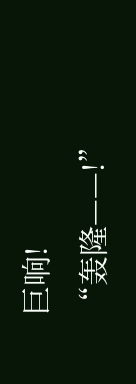巨响!
“轰隆——!”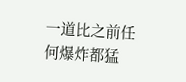一道比之前任何爆炸都猛